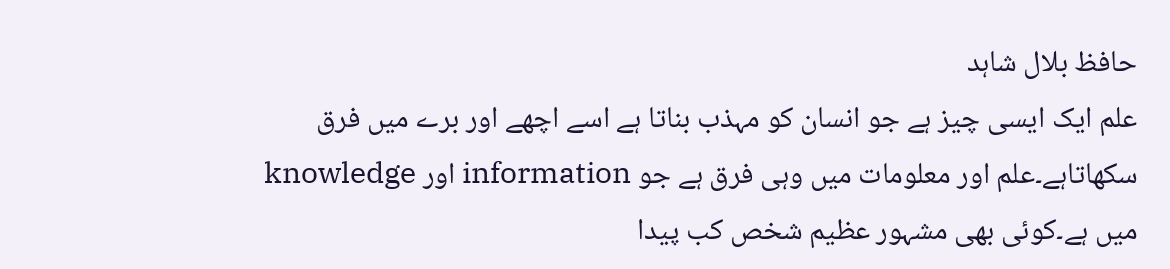حافظ بلال شاہد
علم ایک ایسی چیز ہے جو انسان کو مہذب بناتا ہے اسے اچھے اور برے میں فرق سکھاتاہے۔علم اور معلومات میں وہی فرق ہے جو information اور knowledge میں ہے۔کوئی بھی مشہور عظیم شخص کب پیدا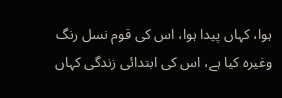ہوا، کہاں پیدا ہوا، اس کی قوم نسل رنگ وغیرہ کیا ہے، اس کی ابتدائی زندگی کہاں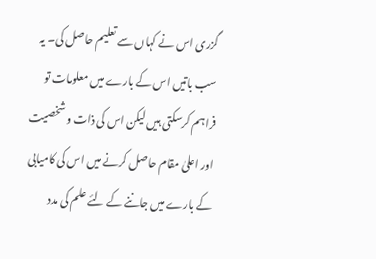گزری اس نے کہاں سے تعلیم حاصل کی۔ یہ سب باتیں اس کے بارے میں معلومات تو فراہم کرسکتی ہیں لیکن اس کی ذات و شخصیت اور اعلیٰ مقام حاصل کرنے میں اس کی کامیابی کے بارے میں جاننے کے لئے علم کی مدد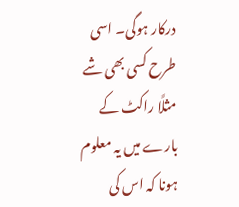درکار ہوگی۔ اسی طرح کسی بھی شے مثلًا راکٹ کے بارے میں یہ معلوم ہونا کہ اس کی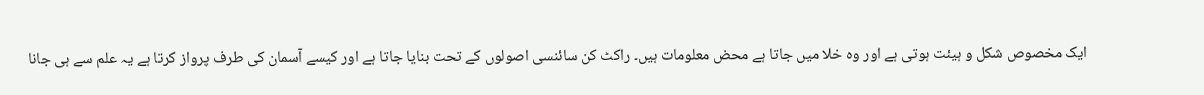ایک مخصوص شکل و ہیئت ہوتی ہے اور وہ خلا میں جاتا ہے محض معلومات ہیں۔ راکٹ کن سائنسی اصولوں کے تحت بنایا جاتا ہے اور کیسے آسمان کی طرف پرواز کرتا ہے یہ علم سے ہی جانا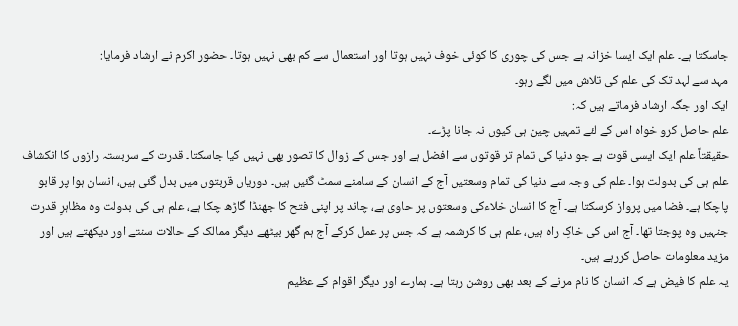جاسکتا ہے۔ علم ایک ایسا خزانہ ہے جس کی چوری کا کوئی خوف نہیں ہوتا اور استعمال سے کم بھی نہیں ہوتا۔ حضور اکرم نے ارشاد فرمایا:
مہد سے لہد تک کی علم کی تلاش میں لگے رہو۔
ایک اور جگہ ارشاد فرماتے ہیں کہ:
علم حاصل کرو خواہ اس کے لئے تمہیں چین ہی کیوں نہ جانا پڑے۔
حقیقتاً علم ایک ایسی قوت ہے جو دنیا کی تمام تر قوتوں سے افضل ہے اور جس کے زوال کا تصور بھی نہیں کیا جاسکتا۔ قدرت کے سربستہ رازوں کا انکشاف علم ہی کی بدولت ہوا۔ علم کی وجہ سے دنیا کی تمام وسعتیں آج کے انسان کے سامنے سمٹ گئیں ہیں۔ دوریاں قربتوں میں بدل گئی ہیں، انسان ہوا پر قابو پاچکا ہے۔ فضا میں پرواز کرسکتا ہے۔ آج کا انسان خلاءکی وسعتوں پر حاوی ہے، چاند پر اپنی فتح کا جھنڈا گاڑھ چکا ہے، علم ہی کی بدولت وہ مظاہرِ قدرت جنہیں وہ پوجتا تھا۔ آج اس کی خاکِ راہ ہیں، علم ہی کا کرشمہ ہے کہ جس پر عمل کرکے آج ہم گھر بیٹھے دیگر ممالک کے حالات سنتے اور دیکھتے ہیں اور مزید معلومات حاصل کررہے ہیں۔
یہ علم کا فیض ہے کہ انسان کا نام مرنے کے بعد بھی روشن رہتا ہے۔ ہمارے اور دیگر اقوام کے عظیم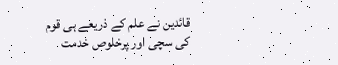قائدین نے علم کے ذریعے ہی قوم کی سچی اور پرخلوص خدمت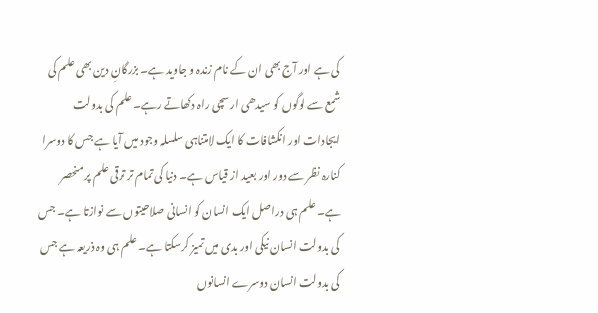کی ہے اور آج بھی ان کے نام زندہ و جاوید ہے۔ بزرگانِ دین بھی علم کی شمع سے لوگوں کو سیدھی ار سچی راہ دکھاتے رہے۔ علم کی بدولت ایجادات اور انکشافات کا ایک لامتناہی سلسلہ وجود میں آیا ہے جس کا دوسرا کنارہ نظر سے دور اور بعید از قیاس ہے۔ دنیا کی تمام تر ترقی علم پر منحصر ہے۔ علم ہی دراصل ایک انسان کو انسانی صلاحیتوں سے نوازتا ہے۔ جس کی بدولت انسان نیکی اور بدی میں تمیز کرسکتا ہے۔ علم ہی وہ ذریعہ ہے جس کی بدولت انسان دوسرے انسانوں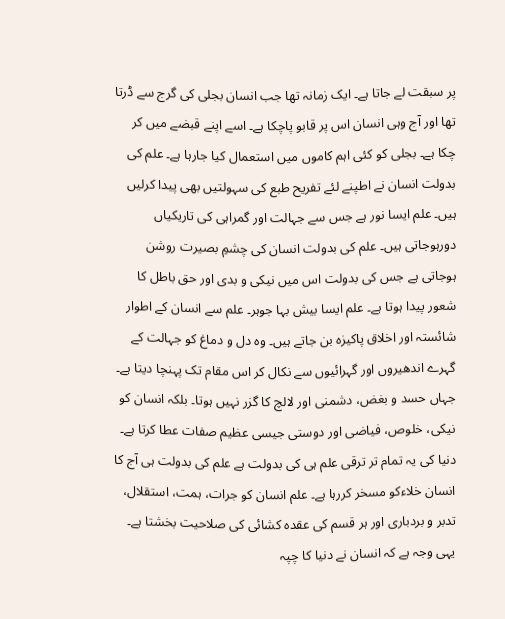پر سبقت لے جاتا ہے۔ ایک زمانہ تھا جب انسان بجلی کی گرج سے ڈرتا تھا اور آج وہی انسان اس پر قابو پاچکا ہے۔ اسے اپنے قبضے میں کر چکا ہے۔ بجلی کو کئی اہم کاموں میں استعمال کیا جارہا ہے۔ علم کی بدولت انسان نے اطپنے لئے تفریح طبع کی سہولتیں بھی پیدا کرلیں ہیں۔ علم ایسا نور ہے جس سے جہالت اور گمراہی کی تاریکیاں دورہوجاتی ہیں۔ علم کی بدولت انسان کی چشمِ بصیرت روشن ہوجاتی ہے جس کی بدولت اس میں نیکی و بدی اور حق باطل کا شعور پیدا ہوتا ہے۔ علم ایسا بیش بہا جوہر۔ علم سے انسان کے اطوار شائستہ اور اخلاق پاکیزہ بن جاتے ہیں۔ وہ دل و دماغ کو جہالت کے گہرے اندھیروں اور گہرائیوں سے نکال کر اس مقام تک پہنچا دیتا ہے۔ جہاں حسد و بغض، دشمنی اور لالچ کا گزر نہیں ہوتا۔ بلکہ انسان کو نیکی، خلوص، فیاضی اور دوستی جیسی عظیم صفات عطا کرتا ہے۔
دنیا کی یہ تمام تر ترقی علم ہی کی بدولت ہے علم کی بدولت ہی آج کا انسان خلاءکو مسخر کررہا ہے۔ علم انسان کو جرات، ہمت، استقلال، تدبر و بردباری اور ہر قسم کی عقدہ کشائی کی صلاحیت بخشتا ہے۔ یہی وجہ ہے کہ انسان نے دنیا کا چپہ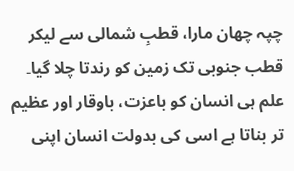چپہ چھان مارا، قطبِ شمالی سے لیکر قطب جنوبی تک زمین کو رندتا چلا گیا۔ علم ہی انسان کو باعزت، باوقار اور عظیم تر بناتا ہے اسی کی بدولت انسان اپنی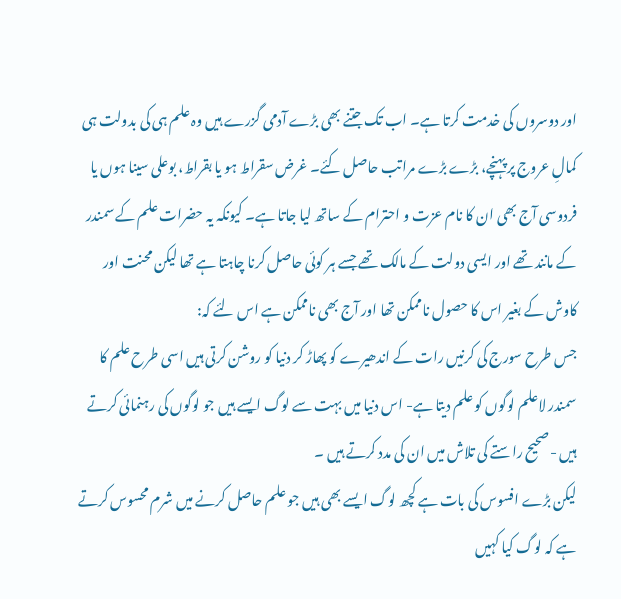اور دوسروں کی خدمت کرتا ہے۔ اب تک جتنے بھی بڑے آدمی گزرے ہیں وہ علم ہی کی بدولت ہی کمالِ عروج پر پہنچے، بڑے بڑے مراتب حاصل کئے۔ غرض سقراط ہو یا بقراط، بوعلی سینا ہوں یا فردوسی آج بھی ان کا نام عزت و احترام کے ساتھ لیا جاتا ہے۔ کیونکہ یہ حضرات علم کے سمندر کے مانند تھے اور ایسی دولت کے مالک تھے جسے ہر کوئی حاصل کرنا چاہتا ہے تھا لیکن محنت اور کاوش کے بغیر اس کا حصول ناممکن تھا اور آج بھی ناممکن ہے اس لئے کہ:
جس طرح سورج کی کرنیں رات کے اندھیرے کو پھاڑ کر دنیا کو روشن کرتی ہیں اسی طرح علم کا سمندر لاعلم لوگوں کو علم دیتا ہے- اس دنیا میں بہت سے لوگ ایسے ہیں جو لوگوں کی رہنمائی کرتے ہیں -صحیح راستے کی تلاش میں ان کی مدد کرتے ہیں ۔
لیکن بڑے افسوس کی بات ہے کچھ لوگ ایسے بھی ہیں جو علم حاصل کرنے میں شرم محسوس کرتے ہے کہ لوگ کیا کہیں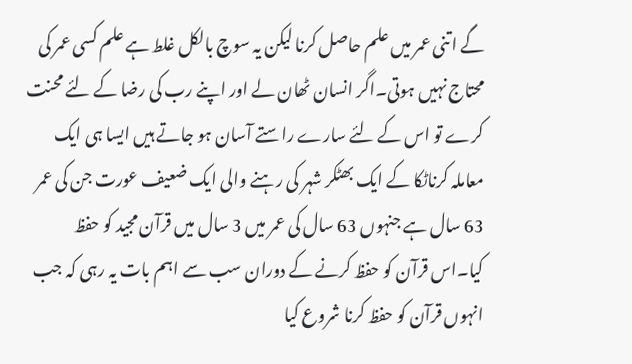گے اتنی عمر میں علم حاصل کرنا لیکن یہ سوچ بالکل غلط ہے علم کسی عمر کی محتاج نہیں ہوتی۔اگر انسان ٹھان لے اور اپنے رب کی رضا کے لئے محنت کرے تو اس کے لئے سارے راستے آسان ہو جاتے ہیں ایسا ہی ایک معاملہ کرناٹکا کے ایک بھٹکر شہر کی رہنے والی ایک ضعیف عورت جن کی عمر 63 سال ہے جنہوں 63 سال کی عمر میں 3 سال میں قرآن مجید کو حفظ کیا۔اس قرآن کو حفظ کرنے کے دوران سب سے اہم بات یہ رہی کہ جب انہوں قرآن کو حفظ کرنا شروع کیا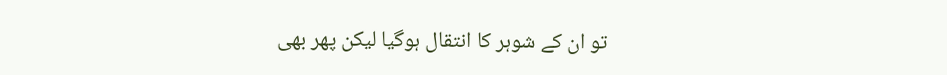تو ان کے شوہر کا انتقال ہوگیا لیکن پھر بھی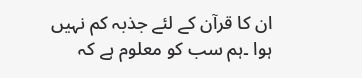ان کا قرآن کے لئے جذبہ کم نہیں ہوا ۔ہم سب کو معلوم ہے کہ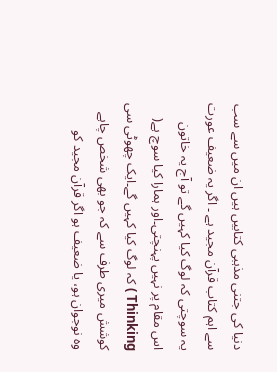دنیا کی جتنی مذہبی کتابیں ہیں ان میں سے سب سے اہم کتاب قرآن مجید ہے ۔ اگر یہ ضعیف عورت یہ سوچتی کہ لوگ کیا کہیں گے تو آج یہ خاتون اس مقام پر نہیں پہنچتی۔اور ہمارا کیا سوچ ہے( Thinking ) کہ لوگ کیا کہیں گے۔ایک چھوٹی سی کوشش میری طرف سے کہ جو بھی شخص چاہے وہ نوجوان ہو، یا ضعیف ہو اگر قرآن مجید کو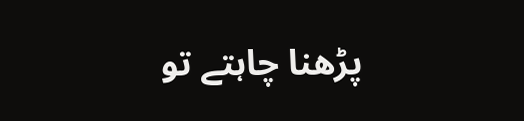پڑھنا چاہتے تو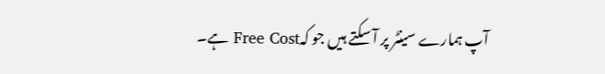آپ ہمارے سینٹر پر آ سکتے ہیں جو کہFree Cost ہے۔